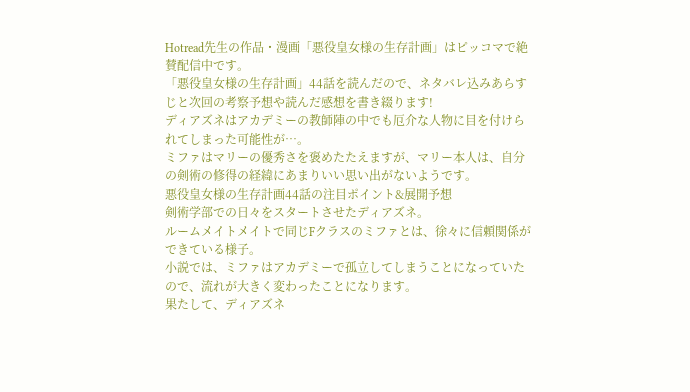Hotread先生の作品・漫画「悪役皇女様の生存計画」はピッコマで絶賛配信中です。
「悪役皇女様の生存計画」44話を読んだので、ネタバレ込みあらすじと次回の考察予想や読んだ感想を書き綴ります!
ディアズネはアカデミーの教師陣の中でも厄介な人物に目を付けられてしまった可能性が…。
ミファはマリーの優秀さを褒めたたえますが、マリー本人は、自分の剣術の修得の経緯にあまりいい思い出がないようです。
悪役皇女様の生存計画44話の注目ポイント&展開予想
剣術学部での日々をスタートさせたディアズネ。
ルームメイトメイトで同じFクラスのミファとは、徐々に信頼関係ができている様子。
小説では、ミファはアカデミーで孤立してしまうことになっていたので、流れが大きく変わったことになります。
果たして、ディアズネ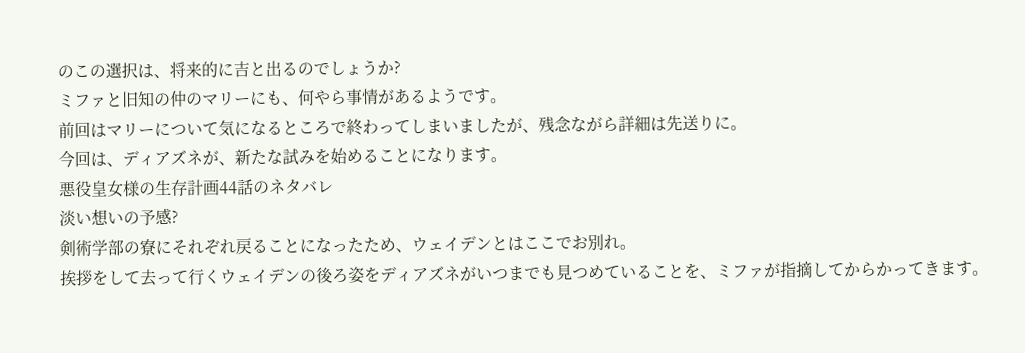のこの選択は、将来的に吉と出るのでしょうか?
ミファと旧知の仲のマリーにも、何やら事情があるようです。
前回はマリーについて気になるところで終わってしまいましたが、残念ながら詳細は先送りに。
今回は、ディアズネが、新たな試みを始めることになります。
悪役皇女様の生存計画44話のネタバレ
淡い想いの予感?
剣術学部の寮にそれぞれ戻ることになったため、ウェイデンとはここでお別れ。
挨拶をして去って行くウェイデンの後ろ姿をディアズネがいつまでも見つめていることを、ミファが指摘してからかってきます。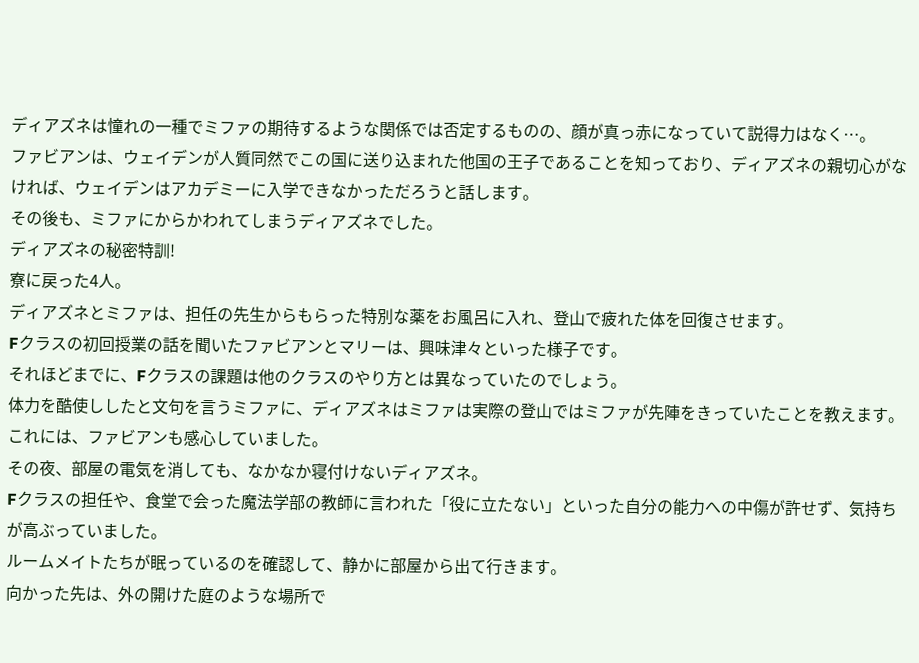ディアズネは憧れの一種でミファの期待するような関係では否定するものの、顔が真っ赤になっていて説得力はなく…。
ファビアンは、ウェイデンが人質同然でこの国に送り込まれた他国の王子であることを知っており、ディアズネの親切心がなければ、ウェイデンはアカデミーに入学できなかっただろうと話します。
その後も、ミファにからかわれてしまうディアズネでした。
ディアズネの秘密特訓!
寮に戻った4人。
ディアズネとミファは、担任の先生からもらった特別な薬をお風呂に入れ、登山で疲れた体を回復させます。
Fクラスの初回授業の話を聞いたファビアンとマリーは、興味津々といった様子です。
それほどまでに、Fクラスの課題は他のクラスのやり方とは異なっていたのでしょう。
体力を酷使ししたと文句を言うミファに、ディアズネはミファは実際の登山ではミファが先陣をきっていたことを教えます。
これには、ファビアンも感心していました。
その夜、部屋の電気を消しても、なかなか寝付けないディアズネ。
Fクラスの担任や、食堂で会った魔法学部の教師に言われた「役に立たない」といった自分の能力への中傷が許せず、気持ちが高ぶっていました。
ルームメイトたちが眠っているのを確認して、静かに部屋から出て行きます。
向かった先は、外の開けた庭のような場所で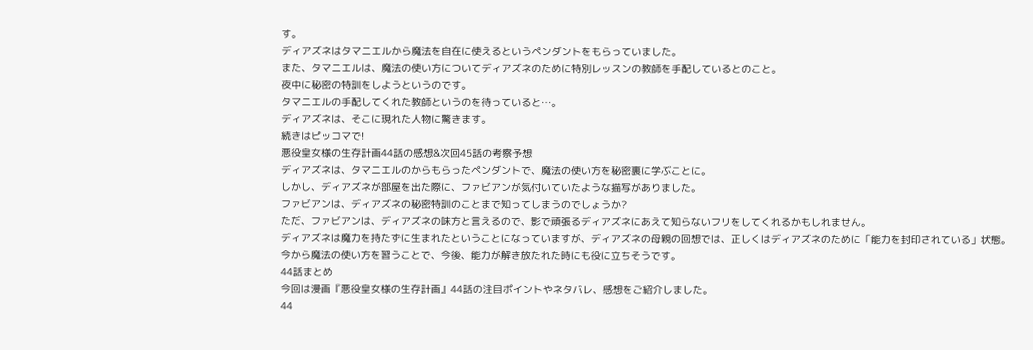す。
ディアズネはタマニエルから魔法を自在に使えるというペンダントをもらっていました。
また、タマニエルは、魔法の使い方についてディアズネのために特別レッスンの教師を手配しているとのこと。
夜中に秘密の特訓をしようというのです。
タマニエルの手配してくれた教師というのを待っていると…。
ディアズネは、そこに現れた人物に驚きます。
続きはピッコマで!
悪役皇女様の生存計画44話の感想&次回45話の考察予想
ディアズネは、タマニエルのからもらったペンダントで、魔法の使い方を秘密裏に学ぶことに。
しかし、ディアズネが部屋を出た際に、ファビアンが気付いていたような描写がありました。
ファビアンは、ディアズネの秘密特訓のことまで知ってしまうのでしょうか?
ただ、ファビアンは、ディアズネの味方と言えるので、影で頑張るディアズネにあえて知らないフリをしてくれるかもしれません。
ディアズネは魔力を持たずに生まれたということになっていますが、ディアズネの母親の回想では、正しくはディアズネのために「能力を封印されている」状態。
今から魔法の使い方を習うことで、今後、能力が解き放たれた時にも役に立ちそうです。
44話まとめ
今回は漫画『悪役皇女様の生存計画』44話の注目ポイントやネタバレ、感想をご紹介しました。
44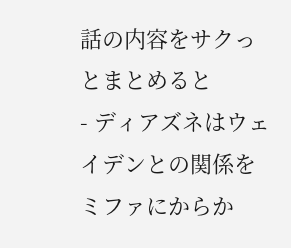話の内容をサクっとまとめると
- ディアズネはウェイデンとの関係をミファにからか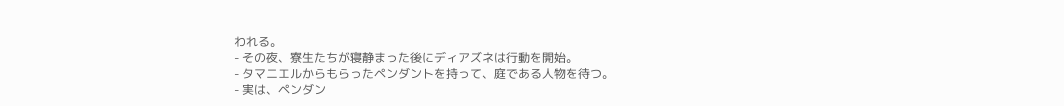われる。
- その夜、寮生たちが寝静まった後にディアズネは行動を開始。
- タマニエルからもらったペンダントを持って、庭である人物を待つ。
- 実は、ペンダン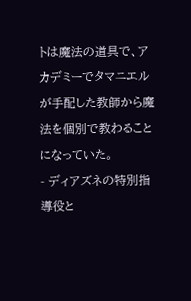トは魔法の道具で、アカデミーでタマニエルが手配した教師から魔法を個別で教わることになっていた。
- ディアズネの特別指導役と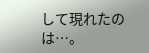して現れたのは…。